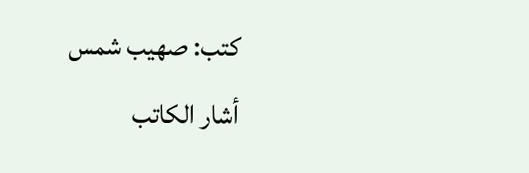كتب: صهيب شمس
أشار الكاتب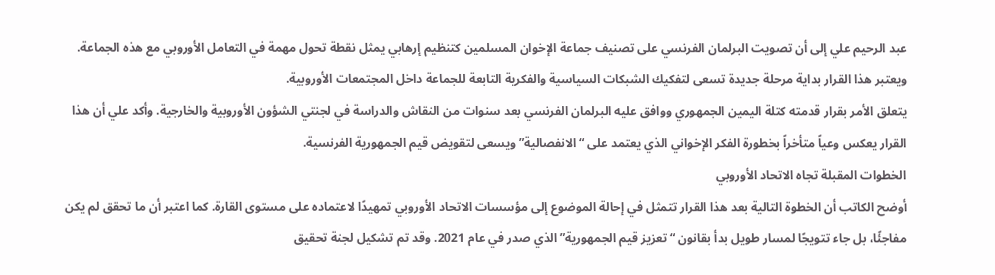عبد الرحيم علي إلى أن تصويت البرلمان الفرنسي على تصنيف جماعة الإخوان المسلمين كتنظيم إرهابي يمثل نقطة تحول مهمة في التعامل الأوروبي مع هذه الجماعة. ويعتبر هذا القرار بداية مرحلة جديدة تسعى لتفكيك الشبكات السياسية والفكرية التابعة للجماعة داخل المجتمعات الأوروبية.
يتعلق الأمر بقرار قدمته كتلة اليمين الجمهوري ووافق عليه البرلمان الفرنسي بعد سنوات من النقاش والدراسة في لجنتي الشؤون الأوروبية والخارجية. وأكد علي أن هذا القرار يعكس وعياً متأخراً بخطورة الفكر الإخواني الذي يعتمد على “الانفصالية” ويسعى لتقويض قيم الجمهورية الفرنسية.
الخطوات المقبلة تجاه الاتحاد الأوروبي
أوضح الكاتب أن الخطوة التالية بعد هذا القرار تتمثل في إحالة الموضوع إلى مؤسسات الاتحاد الأوروبي تمهيدًا لاعتماده على مستوى القارة. كما اعتبر أن ما تحقق لم يكن مفاجئًا، بل جاء تتويجًا لمسار طويل بدأ بقانون “تعزيز قيم الجمهورية” الذي صدر في عام 2021. وقد تم تشكيل لجنة تحقيق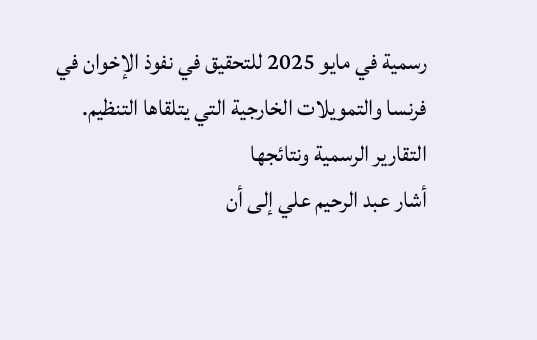رسمية في مايو 2025 للتحقيق في نفوذ الإخوان في فرنسا والتمويلات الخارجية التي يتلقاها التنظيم.
التقارير الرسمية ونتائجها
أشار عبد الرحيم علي إلى أن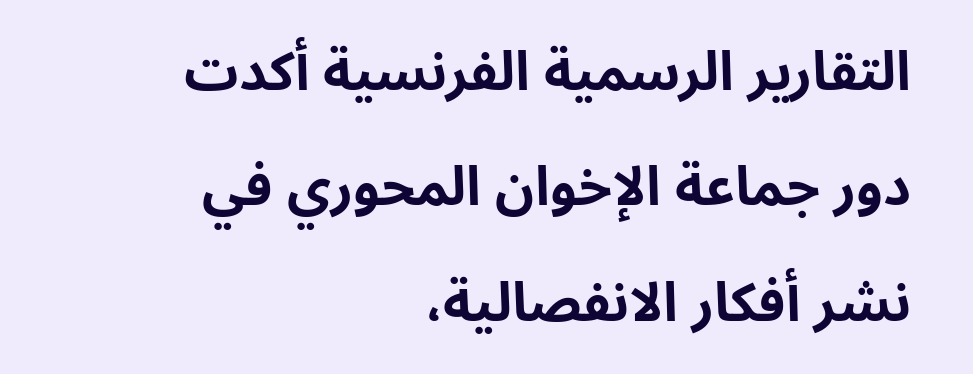التقارير الرسمية الفرنسية أكدت دور جماعة الإخوان المحوري في نشر أفكار الانفصالية،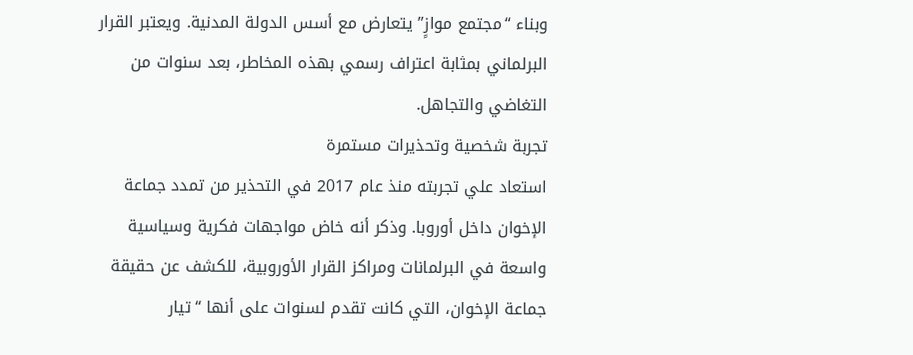وبناء “مجتمع موازٍ” يتعارض مع أسس الدولة المدنية. ويعتبر القرار البرلماني بمثابة اعتراف رسمي بهذه المخاطر، بعد سنوات من التغاضي والتجاهل.
تجربة شخصية وتحذيرات مستمرة
استعاد علي تجربته منذ عام 2017 في التحذير من تمدد جماعة الإخوان داخل أوروبا. وذكر أنه خاض مواجهات فكرية وسياسية واسعة في البرلمانات ومراكز القرار الأوروبية، للكشف عن حقيقة جماعة الإخوان، التي كانت تقدم لسنوات على أنها “تيار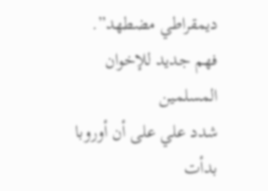ديمقراطي مضطهد”.
فهم جديد للإخوان المسلمين
شدد علي على أن أوروبا بدأت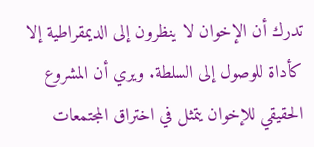تدرك أن الإخوان لا ينظرون إلى الديمقراطية إلا كأداة للوصول إلى السلطة. ويري أن المشروع الحقيقي للإخوان يتمثل في اختراق المجتمعات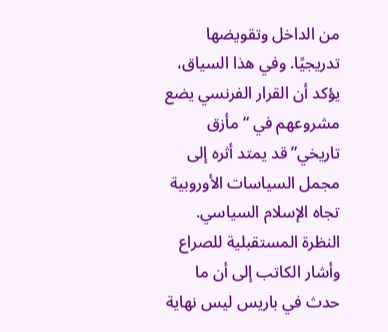من الداخل وتقويضها تدريجيًا. وفي هذا السياق، يؤكد أن القرار الفرنسي يضع مشروعهم في “مأزق تاريخي” قد يمتد أثره إلى مجمل السياسات الأوروبية تجاه الإسلام السياسي.
النظرة المستقبلية للصراع
وأشار الكاتب إلى أن ما حدث في باريس ليس نهاية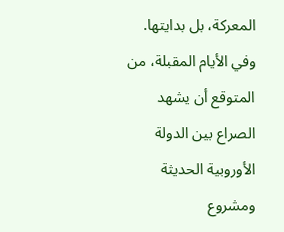المعركة، بل بدايتها. وفي الأيام المقبلة، من المتوقع أن يشهد الصراع بين الدولة الأوروبية الحديثة ومشروع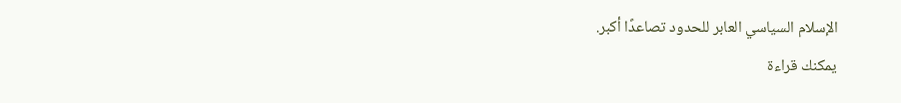الإسلام السياسي العابر للحدود تصاعدًا أكبر.
يمكنك قراءة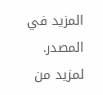المزيد في المصدر.
لمزيد من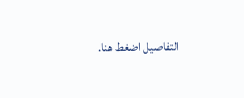التفاصيل اضغط هنا.